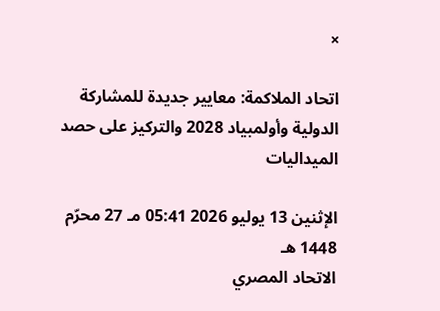×

اتحاد الملاكمة: معايير جديدة للمشاركة الدولية وأولمبياد 2028 والتركيز على حصد الميداليات

الإثنين 13 يوليو 2026 05:41 مـ 27 محرّم 1448 هـ
الاتحاد المصري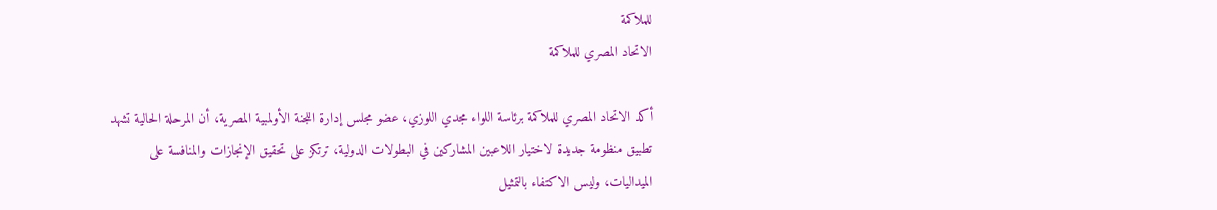للملاكمة
الاتحاد المصري للملاكمة

أكد الاتحاد المصري للملاكمة برئاسة اللواء مجدي اللوزي، عضو مجلس إدارة اللجنة الأولمبية المصرية، أن المرحلة الحالية تشهد تطبيق منظومة جديدة لاختيار اللاعبين المشاركين في البطولات الدولية، ترتكز على تحقيق الإنجازات والمنافسة على الميداليات، وليس الاكتفاء بالتمثيل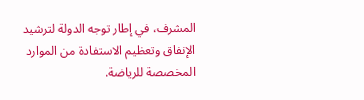المشرف، في إطار توجه الدولة لترشيد الإنفاق وتعظيم الاستفادة من الموارد المخصصة للرياضة.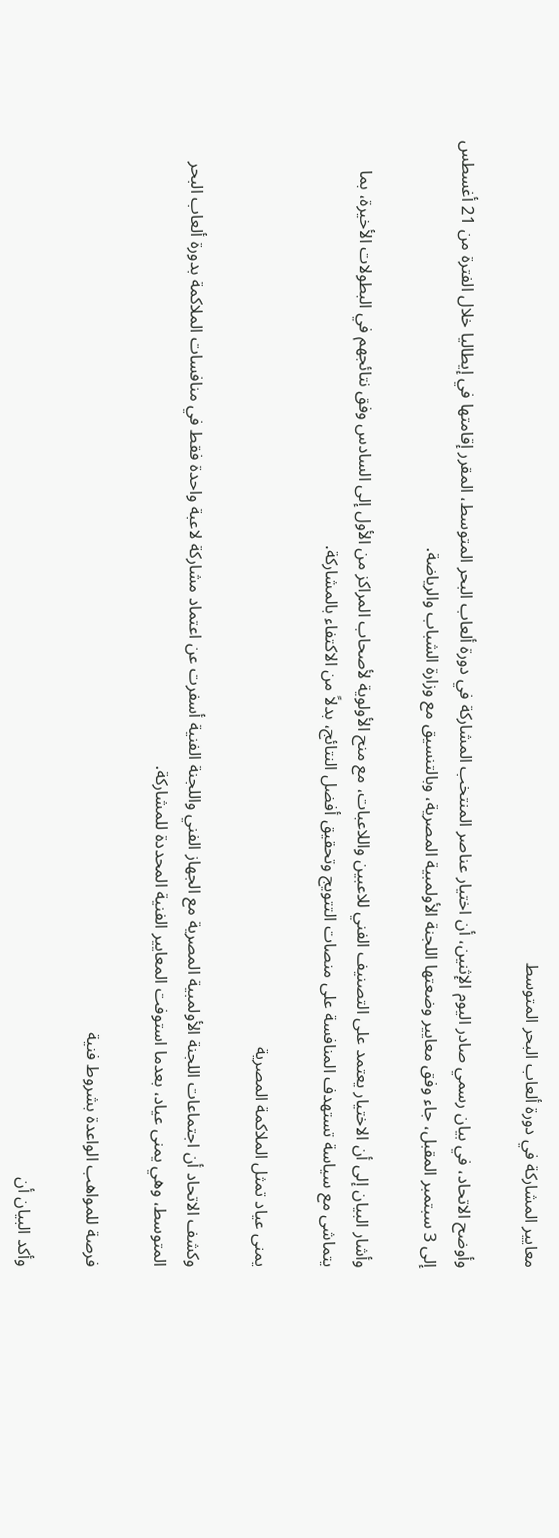معايير المشاركة في دورة ألعاب البحر المتوسط

وأوضح الاتحاد، في بيان رسمي صادر اليوم الإثنين، أن اختيار عناصر المنتخب المشاركة في دورة ألعاب البحر المتوسط، المقرر إقامتها في إيطاليا خلال الفترة من 21 أغسطس إلى 3 سبتمبر المقبل، جاء وفق معايير وضعتها اللجنة الأولمبية المصرية، وبالتنسيق مع وزارة الشباب والرياضة.

وأشار البيان إلى أن الاختيار يعتمد على التصنيف الفني للاعبين واللاعبات، مع منح الأولوية لأصحاب المراكز من الأول إلى السادس وفق نتائجهم في البطولات الأخيرة، بما يتماشى مع سياسة تستهدف المنافسة على منصات التتويج وتحقيق أفضل النتائج، بدلاً من الاكتفاء بالمشاركة.

يمنى عياد تمثل الملاكمة المصرية

وكشف الاتحاد أن اجتماعات اللجنة الأولمبية المصرية مع الجهاز الفني واللجنة الفنية أسفرت عن اعتماد مشاركة لاعبة واحدة فقط في منافسات الملاكمة بدورة ألعاب البحر المتوسط، وهي يمنى عياد، بعدما استوفت المعايير الفنية المحددة للمشاركة.

فرصة للمواهب الواعدة بشروط فنية

وأكد البيان أن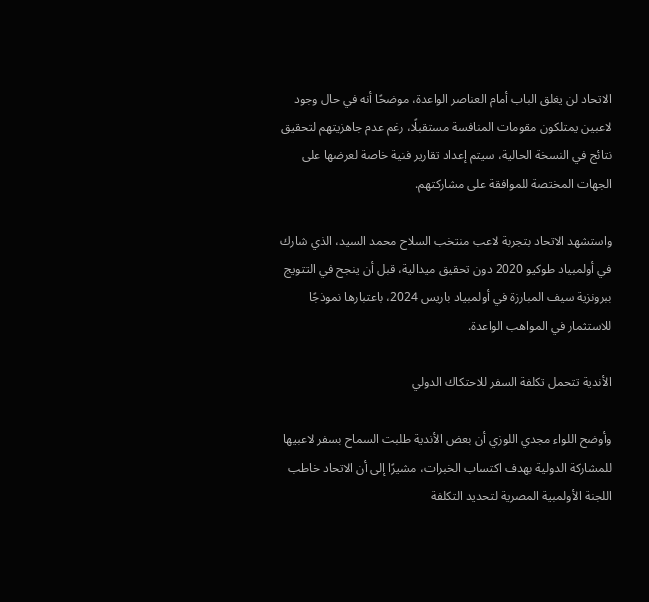الاتحاد لن يغلق الباب أمام العناصر الواعدة، موضحًا أنه في حال وجود لاعبين يمتلكون مقومات المنافسة مستقبلًا، رغم عدم جاهزيتهم لتحقيق نتائج في النسخة الحالية، سيتم إعداد تقارير فنية خاصة لعرضها على الجهات المختصة للموافقة على مشاركتهم.

واستشهد الاتحاد بتجربة لاعب منتخب السلاح محمد السيد، الذي شارك في أولمبياد طوكيو 2020 دون تحقيق ميدالية، قبل أن ينجح في التتويج ببرونزية سيف المبارزة في أولمبياد باريس 2024، باعتبارها نموذجًا للاستثمار في المواهب الواعدة.

الأندية تتحمل تكلفة السفر للاحتكاك الدولي

وأوضح اللواء مجدي اللوزي أن بعض الأندية طلبت السماح بسفر لاعبيها للمشاركة الدولية بهدف اكتساب الخبرات، مشيرًا إلى أن الاتحاد خاطب اللجنة الأولمبية المصرية لتحديد التكلفة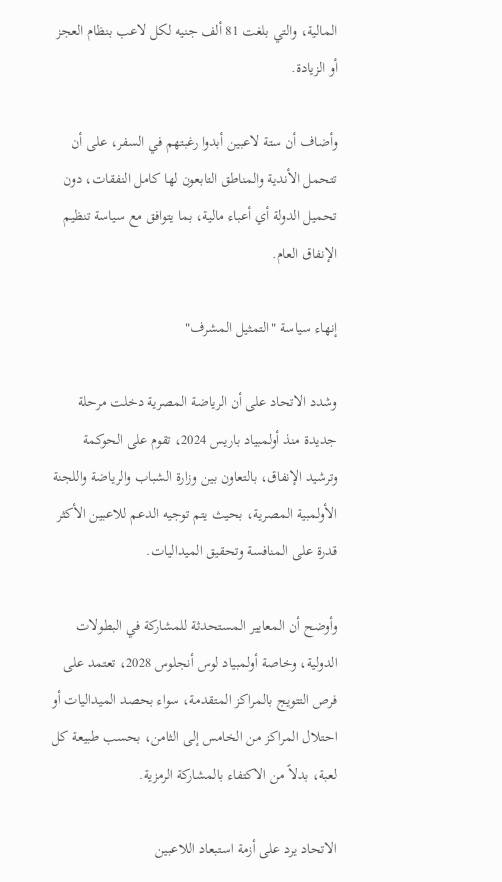المالية، والتي بلغت 81 ألف جنيه لكل لاعب بنظام العجز أو الزيادة.

وأضاف أن ستة لاعبين أبدوا رغبتهم في السفر، على أن تتحمل الأندية والمناطق التابعون لها كامل النفقات، دون تحميل الدولة أي أعباء مالية، بما يتوافق مع سياسة تنظيم الإنفاق العام.

إنهاء سياسة "التمثيل المشرف"

وشدد الاتحاد على أن الرياضة المصرية دخلت مرحلة جديدة منذ أولمبياد باريس 2024، تقوم على الحوكمة وترشيد الإنفاق، بالتعاون بين وزارة الشباب والرياضة واللجنة الأولمبية المصرية، بحيث يتم توجيه الدعم للاعبين الأكثر قدرة على المنافسة وتحقيق الميداليات.

وأوضح أن المعايير المستحدثة للمشاركة في البطولات الدولية، وخاصة أولمبياد لوس أنجلوس 2028، تعتمد على فرص التتويج بالمراكز المتقدمة، سواء بحصد الميداليات أو احتلال المراكز من الخامس إلى الثامن، بحسب طبيعة كل لعبة، بدلاً من الاكتفاء بالمشاركة الرمزية.

الاتحاد يرد على أزمة استبعاد اللاعبين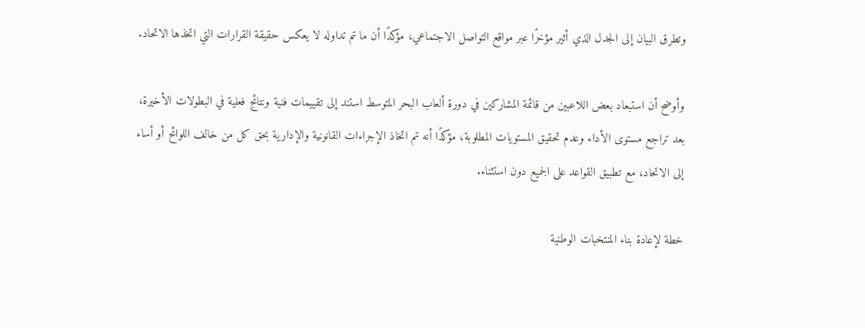وتطرق البيان إلى الجدل الذي أثير مؤخرًا عبر مواقع التواصل الاجتماعي، مؤكدًا أن ما تم تداوله لا يعكس حقيقة القرارات التي اتخذها الاتحاد.

وأوضح أن استبعاد بعض اللاعبين من قائمة المشاركين في دورة ألعاب البحر المتوسط استند إلى تقييمات فنية ونتائج فعلية في البطولات الأخيرة، بعد تراجع مستوى الأداء وعدم تحقيق المستويات المطلوبة، مؤكدًا أنه تم اتخاذ الإجراءات القانونية والإدارية بحق كل من خالف اللوائح أو أساء إلى الاتحاد، مع تطبيق القواعد على الجميع دون استثناء.

خطة لإعادة بناء المنتخبات الوطنية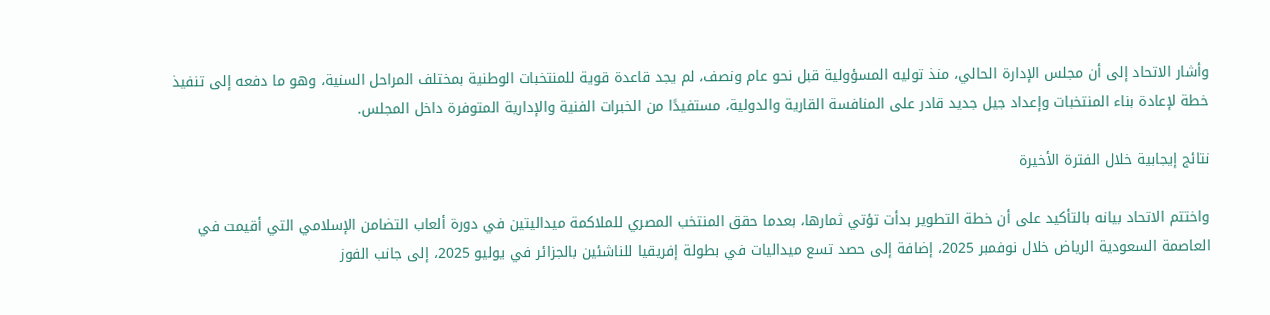وأشار الاتحاد إلى أن مجلس الإدارة الحالي، منذ توليه المسؤولية قبل نحو عام ونصف، لم يجد قاعدة قوية للمنتخبات الوطنية بمختلف المراحل السنية، وهو ما دفعه إلى تنفيذ خطة لإعادة بناء المنتخبات وإعداد جيل جديد قادر على المنافسة القارية والدولية، مستفيدًا من الخبرات الفنية والإدارية المتوفرة داخل المجلس.

نتائج إيجابية خلال الفترة الأخيرة

واختتم الاتحاد بيانه بالتأكيد على أن خطة التطوير بدأت تؤتي ثمارها، بعدما حقق المنتخب المصري للملاكمة ميداليتين في دورة ألعاب التضامن الإسلامي التي أقيمت في العاصمة السعودية الرياض خلال نوفمبر 2025، إضافة إلى حصد تسع ميداليات في بطولة إفريقيا للناشئين بالجزائر في يوليو 2025، إلى جانب الفوز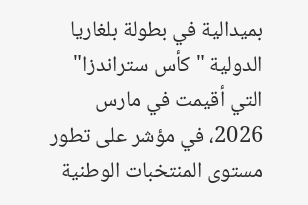بميدالية في بطولة بلغاريا الدولية "كأس ستراندزا" التي أقيمت في مارس 2026، في مؤشر على تطور مستوى المنتخبات الوطنية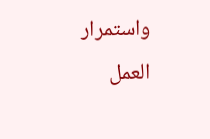واستمرار العمل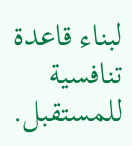لبناء قاعدة تنافسية للمستقبل.